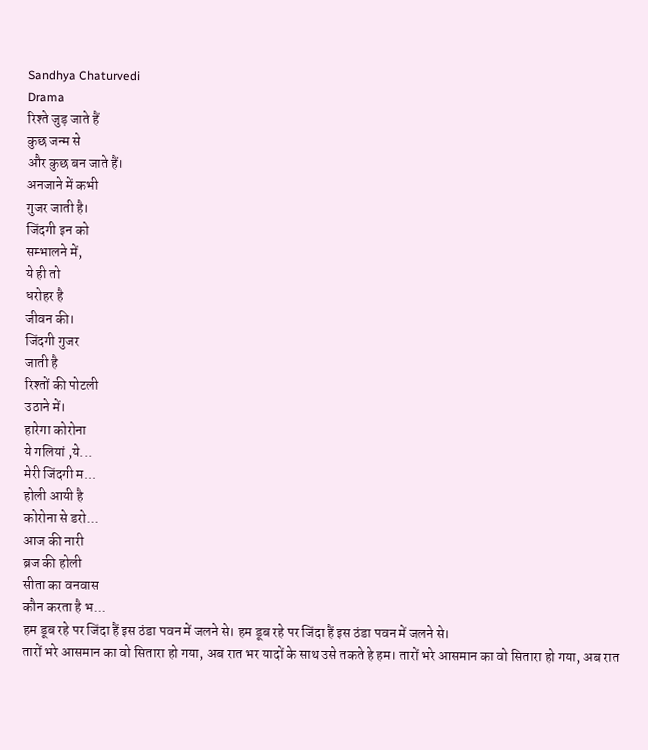Sandhya Chaturvedi
Drama
रिश्ते जुड़ जाते हैं
कुछ जन्म से
और कुछ बन जाते हैं।
अनजाने में कभी
गुजर जाती है।
जिंदगी इन को
सम्भालने में,
ये ही तो
धरोहर है
जीवन की।
जिंदगी गुजर
जाती है
रिश्तों की पोटली
उठाने में।
हारेगा कोरोना
ये गलियां ,ये...
मेरी जिंदगी म...
होली आयी है
कोरोना से डरो...
आज की नारी
ब्रज की होली
सीता का वनवास
कौन करता है भ...
हम डूब रहे पर जिंदा हैं इस ठंडा पवन में जलने से। हम डूब रहे पर जिंदा हैं इस ठंडा पवन में जलने से।
तारों भरे आसमान का वो सितारा हो गया, अब रात भर यादों के साथ उसे तकते हे हम। तारों भरे आसमान का वो सितारा हो गया, अब रात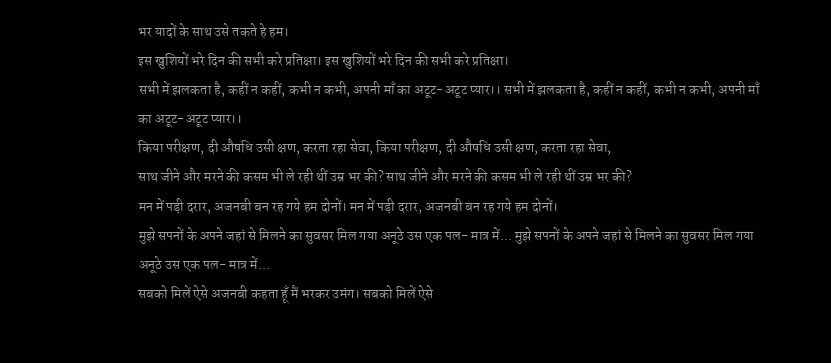भर यादों के साथ उसे तकते हे हम।
इस खुशियों भरे दिन की सभी करे प्रतिक्षा। इस खुशियों भरे दिन की सभी करे प्रतिक्षा।
सभी में झलकता है, कहीं न कहीं, कभी न कभी, अपनी माँ का अटूट-अटूट प्यार।। सभी में झलकता है, कहीं न कहीं, कभी न कभी, अपनी माँ का अटूट-अटूट प्यार।।
किया परीक्षण, दी औषधि उसी क्षण, करता रहा सेवा, किया परीक्षण, दी औषधि उसी क्षण, करता रहा सेवा,
साथ जीने और मरने की कसम भी ले रही थीं उम्र भर की? साथ जीने और मरने की कसम भी ले रही थीं उम्र भर की?
मन में पड़ी दरार, अजनबी बन रह गये हम दोनों। मन में पड़ी दरार, अजनबी बन रह गये हम दोनों।
मुझे सपनों के अपने जहां से मिलने का सुवसर मिल गया अनूठे उस एक पल- मात्र में... मुझे सपनों के अपने जहां से मिलने का सुवसर मिल गया अनूठे उस एक पल- मात्र में...
सबको मिलें ऐसे अजनबी कहता हूँ मैं भरकर उमंग। सबको मिलें ऐसे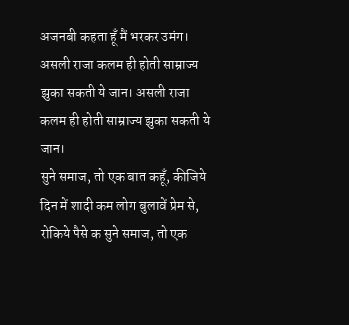अजनबी कहता हूँ मैं भरकर उमंग।
असली राजा कलम ही होती साम्राज्य झुका सकती ये जान। असली राजा कलम ही होती साम्राज्य झुका सकती ये जान।
सुने समाज, तो एक बात कहूँ, कीजिये दिन में शादी कम लोग बुलावें प्रेम से, रोकिये पैसे क सुने समाज, तो एक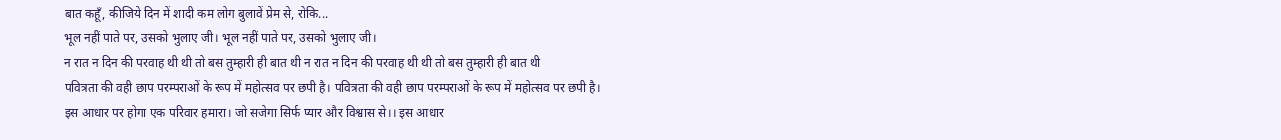बात कहूँ, कीजिये दिन में शादी कम लोग बुलावें प्रेम से, रोकि...
भूल नहीं पाते पर, उसको भुलाए जी। भूल नहीं पाते पर, उसको भुलाए जी।
न रात न दिन की परवाह थी थी तो बस तुम्हारी ही बात थी न रात न दिन की परवाह थी थी तो बस तुम्हारी ही बात थी
पवित्रता की वही छाप परम्पराओं के रूप में महोत्सव पर छपी है। पवित्रता की वही छाप परम्पराओं के रूप में महोत्सव पर छपी है।
इस आधार पर होगा एक परिवार हमारा। जो सजेगा सिर्फ प्यार और विश्वास से।। इस आधार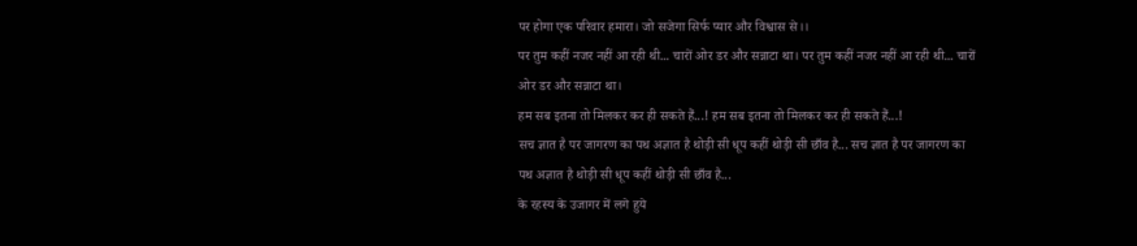पर होगा एक परिवार हमारा। जो सजेगा सिर्फ प्यार और विश्वास से।।
पर तुम कहीं नजर नहीं आ रही थी... चारों ओर डर और सन्नाटा था। पर तुम कहीं नजर नहीं आ रही थी... चारों ओर डर और सन्नाटा था।
हम सब इतना तो मिलकर कर ही सकते हैं...! हम सब इतना तो मिलकर कर ही सकते हैं...!
सच ज्ञात है पर जागरण का पथ अज्ञात है थोड़ी सी धूप कहीं थोड़ी सी छाँव है... सच ज्ञात है पर जागरण का पथ अज्ञात है थोड़ी सी धूप कहीं थोड़ी सी छाँव है...
के रहस्य के उजागर में लगे हुये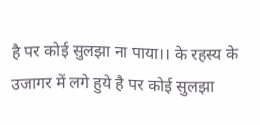है पर कोई सुलझा ना पाया।। के रहस्य के उजागर में लगे हुये है पर कोई सुलझा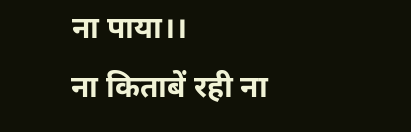ना पाया।।
ना किताबें रही ना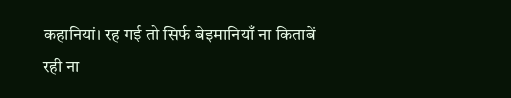कहानियां। रह गई तो सिर्फ बेइमानियाँ ना किताबें रही ना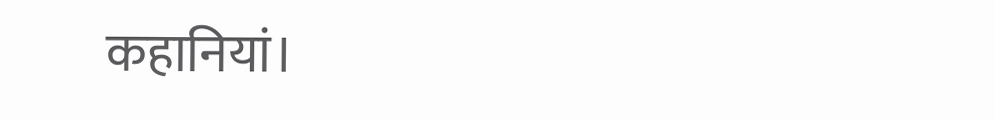कहानियां।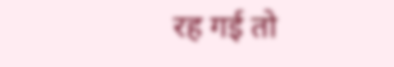रह गई तो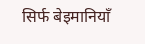सिर्फ बेइमानियाँ